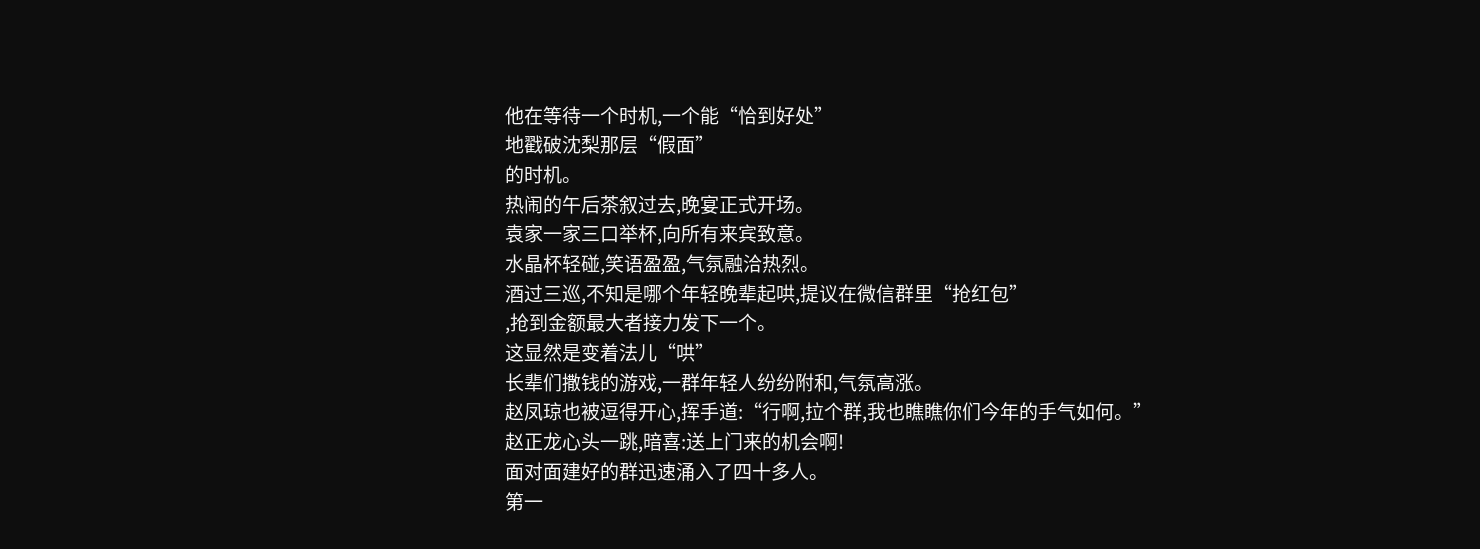他在等待一个时机,一个能“恰到好处”
地戳破沈梨那层“假面”
的时机。
热闹的午后茶叙过去,晚宴正式开场。
袁家一家三口举杯,向所有来宾致意。
水晶杯轻碰,笑语盈盈,气氛融洽热烈。
酒过三巡,不知是哪个年轻晚辈起哄,提议在微信群里“抢红包”
,抢到金额最大者接力发下一个。
这显然是变着法儿“哄”
长辈们撒钱的游戏,一群年轻人纷纷附和,气氛高涨。
赵凤琼也被逗得开心,挥手道:“行啊,拉个群,我也瞧瞧你们今年的手气如何。”
赵正龙心头一跳,暗喜:送上门来的机会啊!
面对面建好的群迅速涌入了四十多人。
第一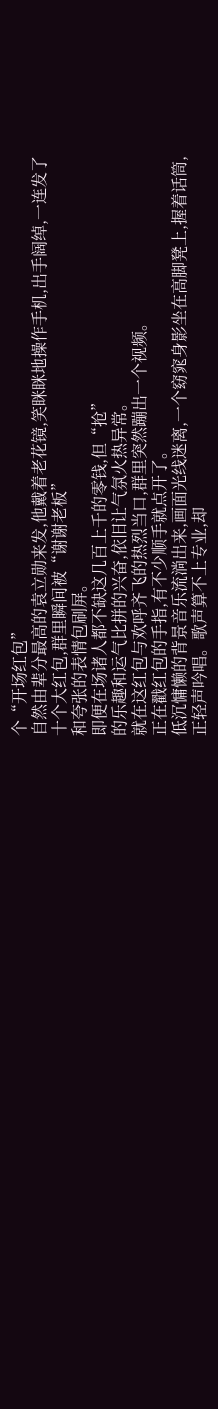个“开场红包”
自然由辈分最高的袁立勋来发,他戴着老花镜,笑眯眯地操作手机,出手阔绰,一连发了十个大红包,群里瞬间被“谢谢老板”
和夸张的表情包刷屏。
即便在场诸人都不缺这几百上千的零钱,但“抢”
的乐趣和运气比拼的兴奋,依旧让气氛火热异常。
就在这红包与欢呼齐飞的热烈当口,群里突然蹦出一个视频。
正在戳红包的手指,有不少顺手就点开了。
低沉慵懒的背景音乐流淌出来,画面光线迷离,一个窈窕身影坐在高脚凳上,握着话筒,正轻声吟唱。歌声算不上专业,却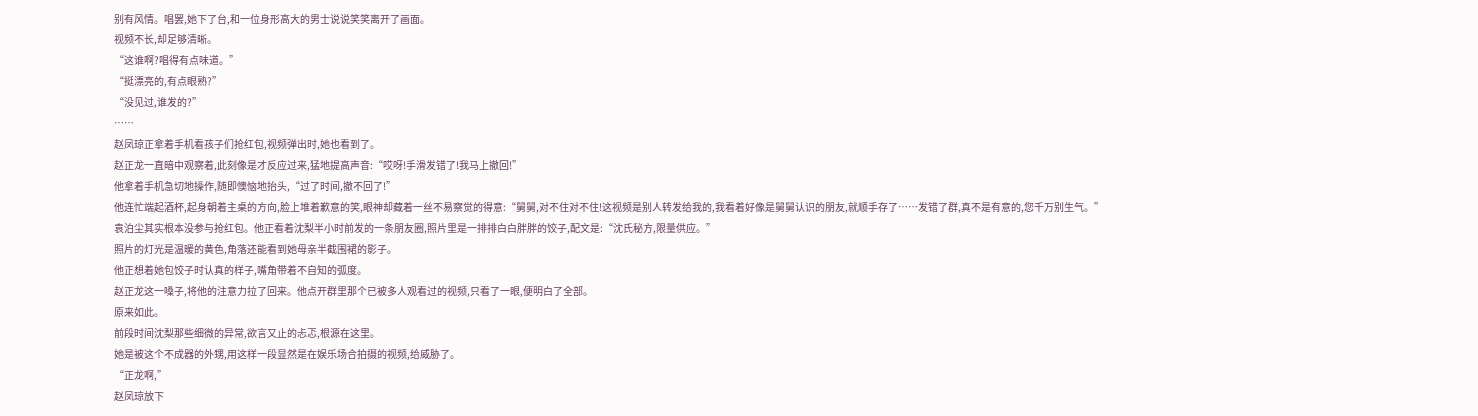别有风情。唱罢,她下了台,和一位身形高大的男士说说笑笑离开了画面。
视频不长,却足够清晰。
“这谁啊?唱得有点味道。”
“挺漂亮的,有点眼熟?”
“没见过,谁发的?”
……
赵凤琼正拿着手机看孩子们抢红包,视频弹出时,她也看到了。
赵正龙一直暗中观察着,此刻像是才反应过来,猛地提高声音:“哎呀!手滑发错了!我马上撤回!”
他拿着手机急切地操作,随即懊恼地抬头,“过了时间,撤不回了!”
他连忙端起酒杯,起身朝着主桌的方向,脸上堆着歉意的笑,眼神却藏着一丝不易察觉的得意:“舅舅,对不住对不住!这视频是别人转发给我的,我看着好像是舅舅认识的朋友,就顺手存了……发错了群,真不是有意的,您千万别生气。”
袁泊尘其实根本没参与抢红包。他正看着沈梨半小时前发的一条朋友圈,照片里是一排排白白胖胖的饺子,配文是:“沈氏秘方,限量供应。”
照片的灯光是温暖的黄色,角落还能看到她母亲半截围裙的影子。
他正想着她包饺子时认真的样子,嘴角带着不自知的弧度。
赵正龙这一嗓子,将他的注意力拉了回来。他点开群里那个已被多人观看过的视频,只看了一眼,便明白了全部。
原来如此。
前段时间沈梨那些细微的异常,欲言又止的忐忑,根源在这里。
她是被这个不成器的外甥,用这样一段显然是在娱乐场合拍摄的视频,给威胁了。
“正龙啊,”
赵凤琼放下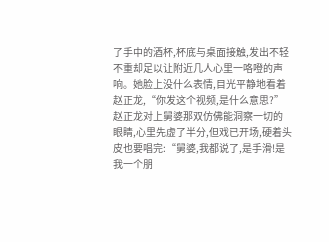了手中的酒杯,杯底与桌面接触,发出不轻不重却足以让附近几人心里一咯噔的声响。她脸上没什么表情,目光平静地看着赵正龙,“你发这个视频,是什么意思?”
赵正龙对上舅婆那双仿佛能洞察一切的眼睛,心里先虚了半分,但戏已开场,硬着头皮也要唱完:“舅婆,我都说了,是手滑!是我一个朋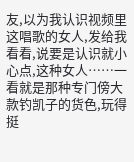友,以为我认识视频里这唱歌的女人,发给我看看,说要是认识就小心点,这种女人……一看就是那种专门傍大款钓凯子的货色,玩得挺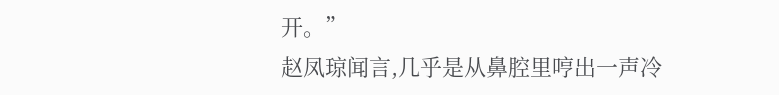开。”
赵凤琼闻言,几乎是从鼻腔里哼出一声冷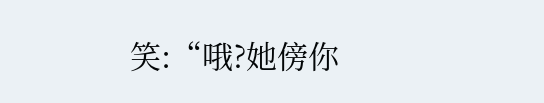笑:“哦?她傍你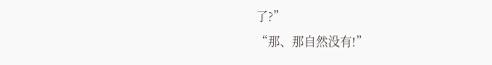了?”
“那、那自然没有!”